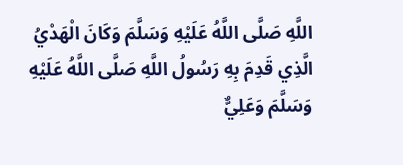اللَّهِ صَلَّى اللَّهُ عَلَيْهِ وَسَلَّمَ وَكَانَ الْهَدْيُ الَّذِي قَدِمَ بِهِ رَسُولُ اللَّهِ صَلَّى اللَّهُ عَلَيْهِ وَسَلَّمَ وَعَلِيٌّ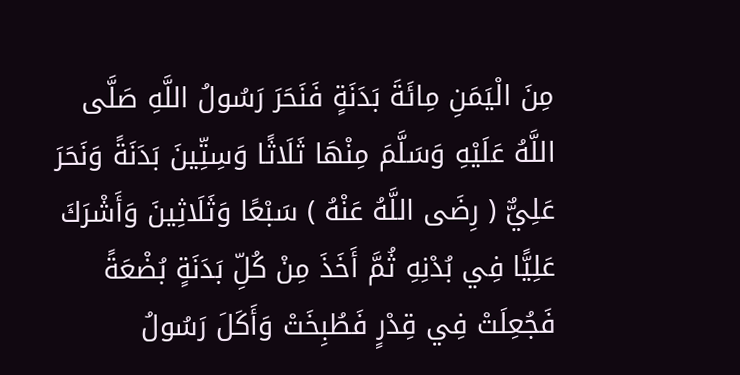مِنَ الْيَمَنِ مِائَةَ بَدَنَةٍ فَنَحَرَ رَسُولُ اللَّهِ صَلَّى اللَّهُ عَلَيْهِ وَسَلَّمَ مِنْهَا ثَلَاثًا وَسِتِّينَ بَدَنَةً وَنَحَرَ عَلِيٌّ ( رِضَى اللَّهُ عَنْهُ ) سَبْعًا وَثَلَاثِينَ وَأَشْرَكَ عَلِيًّا فِي بُدْنِهِ ثُمَّ أَخَذَ مِنْ كُلِّ بَدَنَةٍ بُضْعَةً فَجُعِلَتْ فِي قِدْرٍ فَطُبِخَتْ وَأَكَلَ رَسُولُ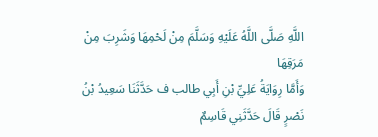اللَّهِ صَلَّى اللَّهُ عَلَيْهِ وَسَلَّمَ مِنْ لَحْمِهَا وَشَرِبَ مِنْ مَرَقِهَا
وَأَمَّا رِوَايَةُ عَلِيِّ بْنِ أَبِي طالب ف حَدَّثَنَا سَعِيدُ بْنُ نَصْرٍ قَالَ حَدَّثَنِي قَاسِمٌ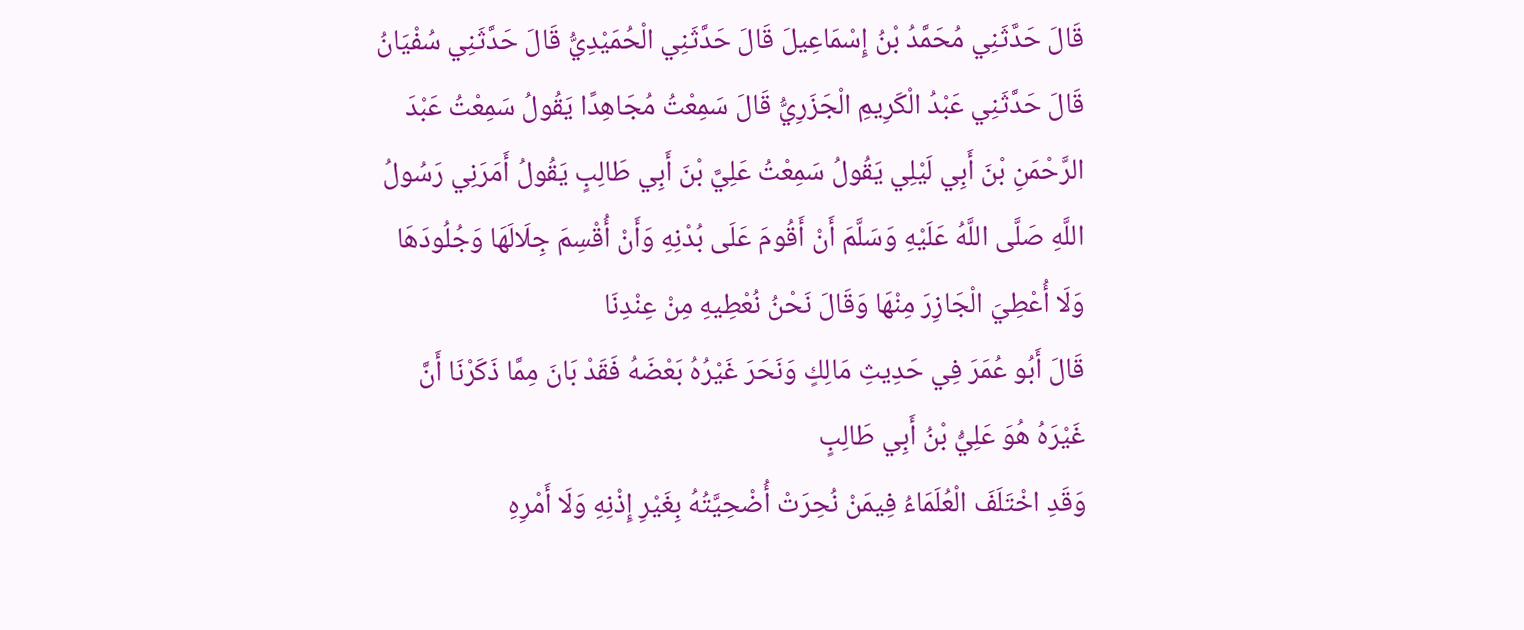قَالَ حَدَّثَنِي مُحَمَّدُ بْنُ إِسْمَاعِيلَ قَالَ حَدَّثَنِي الْحُمَيْدِيُّ قَالَ حَدَّثَنِي سُفْيَانُ قَالَ حَدَّثَنِي عَبْدُ الْكَرِيمِ الْجَزَرِيُّ قَالَ سَمِعْتُ مُجَاهِدًا يَقُولُ سَمِعْتُ عَبْدَ الرَّحْمَنِ بْنَ أَبِي لَيْلِي يَقُولُ سَمِعْتُ عَلِيَّ بْنَ أَبِي طَالِبٍ يَقُولُ أَمَرَنِي رَسُولُ اللَّهِ صَلَّى اللَّهُ عَلَيْهِ وَسَلَّمَ أَنْ أَقُومَ عَلَى بُدْنِهِ وَأَنْ أُقْسِمَ جِلَالَهَا وَجُلُودَهَا وَلَا أُعْطِيَ الْجَازِرَ مِنْهَا وَقَالَ نَحْنُ نُعْطِيهِ مِنْ عِنْدِنَا
قَالَ أَبُو عُمَرَ فِي حَدِيثِ مَالِكٍ وَنَحَرَ غَيْرُهُ بَعْضَهُ فَقَدْ بَانَ مِمَّا ذَكَرْنَا أَنَّ غَيْرَهُ هُوَ عَلِيُّ بْنُ أَبِي طَالِبٍ
وَقَدِ اخْتَلَفَ الْعُلَمَاءُ فِيمَنْ نُحِرَتْ أُضْحِيَّتُهُ بِغَيْرِ إِذْنِهِ وَلَا أَمْرِهِ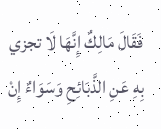فَقَالَ مَالِكٌ إِنَّهَا لَا تجزي بِهِ عَنِ الذَّبَائِحِ وَسَوَاءٌ إِنْ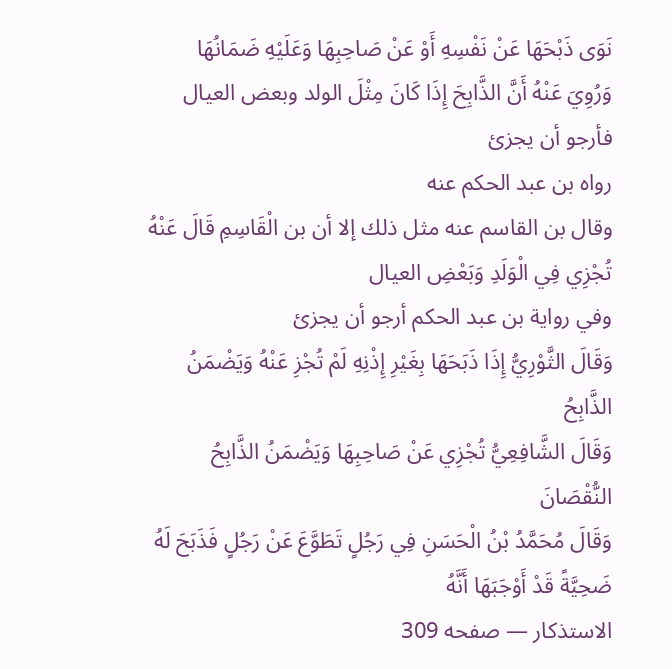نَوَى ذَبْحَهَا عَنْ نَفْسِهِ أَوْ عَنْ صَاحِبِهَا وَعَلَيْهِ ضَمَانُهَا
وَرُوِيَ عَنْهُ أَنَّ الذَّابِحَ إِذَا كَانَ مِثْلَ الولد وبعض العيال فأرجو أن يجزئ
رواه بن عبد الحكم عنه
وقال بن القاسم عنه مثل ذلك إلا أن بن الْقَاسِمِ قَالَ عَنْهُ تُجْزِي فِي الْوَلَدِ وَبَعْضِ العيال
وفي رواية بن عبد الحكم أرجو أن يجزئ
وَقَالَ الثَّوْرِيُّ إِذَا ذَبَحَهَا بِغَيْرِ إِذْنِهِ لَمْ تُجْزِ عَنْهُ وَيَضْمَنُ الذَّابِحُ
وَقَالَ الشَّافِعِيُّ تُجْزِي عَنْ صَاحِبِهَا وَيَضْمَنُ الذَّابِحُ النُّقْصَانَ
وَقَالَ مُحَمَّدُ بْنُ الْحَسَنِ فِي رَجُلٍ تَطَوَّعَ عَنْ رَجُلٍ فَذَبَحَ لَهُ ضَحِيَّةً قَدْ أَوْجَبَهَا أَنَّهُ
الاستذكار — صفحه 309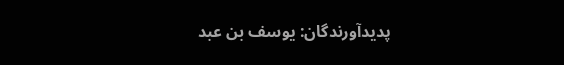پدیدآورندگان: يوسف بن عبد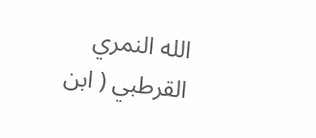الله النمري القرطبي ( ابن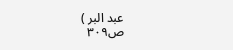عبد البر )
ص۳۰۹